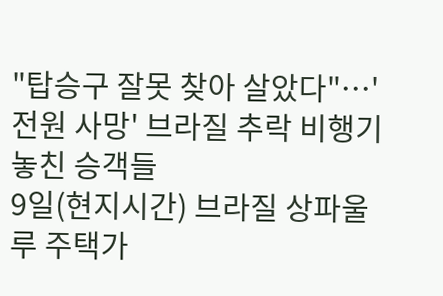"탑승구 잘못 찾아 살았다"…'전원 사망' 브라질 추락 비행기 놓친 승객들
9일(현지시간) 브라질 상파울루 주택가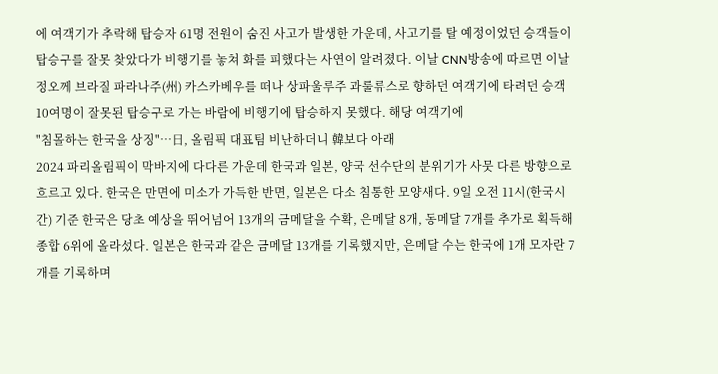에 여객기가 추락해 탑승자 61명 전원이 숨진 사고가 발생한 가운데, 사고기를 탈 예정이었던 승객들이 탑승구를 잘못 찾았다가 비행기를 놓쳐 화를 피했다는 사연이 알려졌다. 이날 CNN방송에 따르면 이날 정오께 브라질 파라나주(州) 카스카베우를 떠나 상파울루주 과룰류스로 향하던 여객기에 타려던 승객 10여명이 잘못된 탑승구로 가는 바람에 비행기에 탑승하지 못했다. 해당 여객기에
"침몰하는 한국을 상징"…日, 올림픽 대표팀 비난하더니 韓보다 아래
2024 파리올림픽이 막바지에 다다른 가운데 한국과 일본, 양국 선수단의 분위기가 사뭇 다른 방향으로 흐르고 있다. 한국은 만면에 미소가 가득한 반면, 일본은 다소 침통한 모양새다. 9일 오전 11시(한국시간) 기준 한국은 당초 예상을 뛰어넘어 13개의 금메달을 수확, 은메달 8개, 동메달 7개를 추가로 획득해 종합 6위에 올라섰다. 일본은 한국과 같은 금메달 13개를 기록했지만, 은메달 수는 한국에 1개 모자란 7개를 기록하며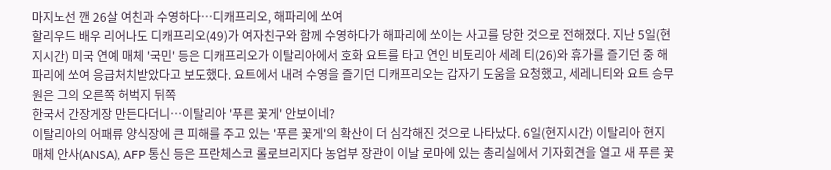마지노선 깬 26살 여친과 수영하다…디캐프리오, 해파리에 쏘여
할리우드 배우 리어나도 디캐프리오(49)가 여자친구와 함께 수영하다가 해파리에 쏘이는 사고를 당한 것으로 전해졌다. 지난 5일(현지시간) 미국 연예 매체 '국민' 등은 디캐프리오가 이탈리아에서 호화 요트를 타고 연인 비토리아 세례 티(26)와 휴가를 즐기던 중 해파리에 쏘여 응급처치받았다고 보도했다. 요트에서 내려 수영을 즐기던 디캐프리오는 갑자기 도움을 요청했고, 세레니티와 요트 승무원은 그의 오른쪽 허벅지 뒤쪽
한국서 간장게장 만든다더니…이탈리아 '푸른 꽃게' 안보이네?
이탈리아의 어패류 양식장에 큰 피해를 주고 있는 '푸른 꽃게'의 확산이 더 심각해진 것으로 나타났다. 6일(현지시간) 이탈리아 현지 매체 안사(ANSA), AFP 통신 등은 프란체스코 롤로브리지다 농업부 장관이 이날 로마에 있는 총리실에서 기자회견을 열고 새 푸른 꽃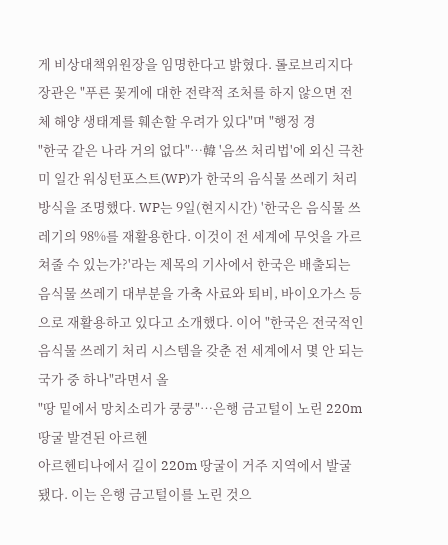게 비상대책위원장을 임명한다고 밝혔다. 롤로브리지다 장관은 "푸른 꽃게에 대한 전략적 조처를 하지 않으면 전체 해양 생태계를 훼손할 우려가 있다"며 "행정 경
"한국 같은 나라 거의 없다"…韓 '음쓰 처리법'에 외신 극찬
미 일간 워싱턴포스트(WP)가 한국의 음식물 쓰레기 처리 방식을 조명했다. WP는 9일(현지시간) '한국은 음식물 쓰레기의 98%를 재활용한다. 이것이 전 세계에 무엇을 가르쳐줄 수 있는가?'라는 제목의 기사에서 한국은 배출되는 음식물 쓰레기 대부분을 가축 사료와 퇴비, 바이오가스 등으로 재활용하고 있다고 소개했다. 이어 "한국은 전국적인 음식물 쓰레기 처리 시스템을 갖춘 전 세계에서 몇 안 되는 국가 중 하나"라면서 올
"땅 밑에서 망치소리가 쿵쿵"…은행 금고털이 노린 220m 땅굴 발견된 아르헨
아르헨티나에서 길이 220m 땅굴이 거주 지역에서 발굴됐다. 이는 은행 금고털이를 노린 것으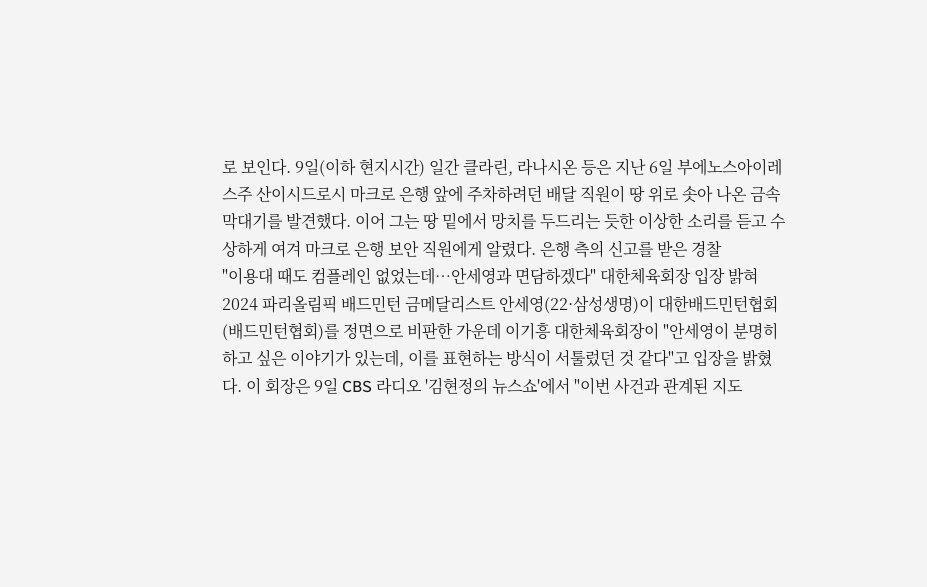로 보인다. 9일(이하 현지시간) 일간 클라린, 라나시온 등은 지난 6일 부에노스아이레스주 산이시드로시 마크로 은행 앞에 주차하려던 배달 직원이 땅 위로 솟아 나온 금속 막대기를 발견했다. 이어 그는 땅 밑에서 망치를 두드리는 듯한 이상한 소리를 듣고 수상하게 여겨 마크로 은행 보안 직원에게 알렸다. 은행 측의 신고를 받은 경찰
"이용대 때도 컴플레인 없었는데…안세영과 면담하겠다" 대한체육회장 입장 밝혀
2024 파리올림픽 배드민턴 금메달리스트 안세영(22·삼성생명)이 대한배드민턴협회(배드민턴협회)를 정면으로 비판한 가운데 이기흥 대한체육회장이 "안세영이 분명히 하고 싶은 이야기가 있는데, 이를 표현하는 방식이 서툴렀던 것 같다"고 입장을 밝혔다. 이 회장은 9일 CBS 라디오 '김현정의 뉴스쇼'에서 "이번 사건과 관계된 지도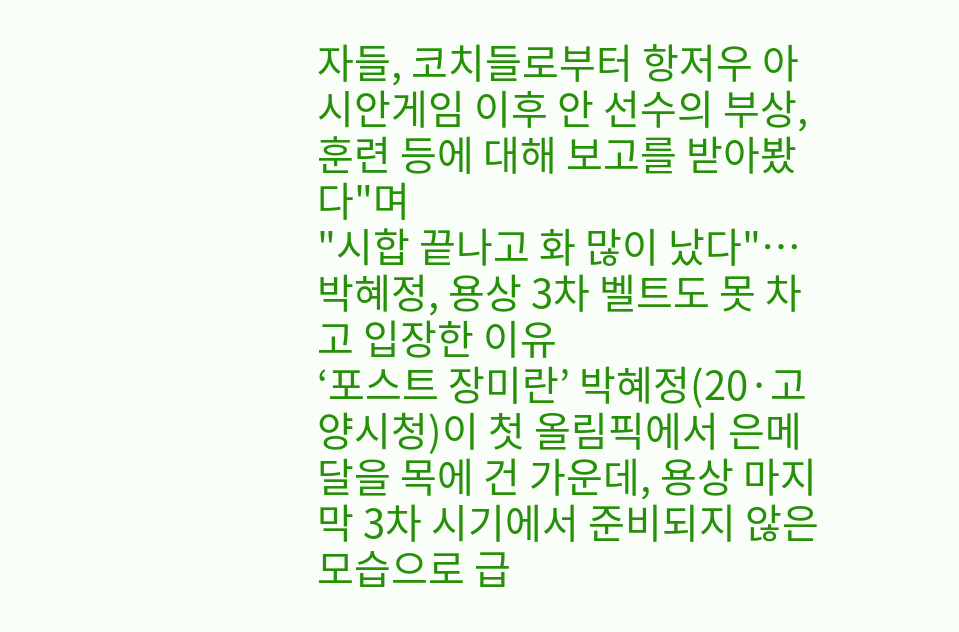자들, 코치들로부터 항저우 아시안게임 이후 안 선수의 부상, 훈련 등에 대해 보고를 받아봤다"며
"시합 끝나고 화 많이 났다"…박혜정, 용상 3차 벨트도 못 차고 입장한 이유
‘포스트 장미란’ 박혜정(20·고양시청)이 첫 올림픽에서 은메달을 목에 건 가운데, 용상 마지막 3차 시기에서 준비되지 않은 모습으로 급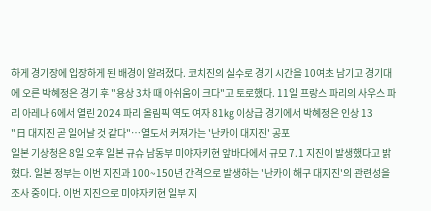하게 경기장에 입장하게 된 배경이 알려졌다. 코치진의 실수로 경기 시간을 10여초 남기고 경기대에 오른 박혜정은 경기 후 "용상 3차 때 아쉬움이 크다"고 토로했다. 11일 프랑스 파리의 사우스 파리 아레나 6에서 열린 2024 파리 올림픽 역도 여자 81㎏ 이상급 경기에서 박혜정은 인상 13
"日 대지진 곧 일어날 것 같다"…열도서 커져가는 '난카이 대지진' 공포
일본 기상청은 8일 오후 일본 규슈 남동부 미야자키현 앞바다에서 규모 7.1 지진이 발생했다고 밝혔다. 일본 정부는 이번 지진과 100~150년 간격으로 발생하는 '난카이 해구 대지진'의 관련성을 조사 중이다. 이번 지진으로 미야자키현 일부 지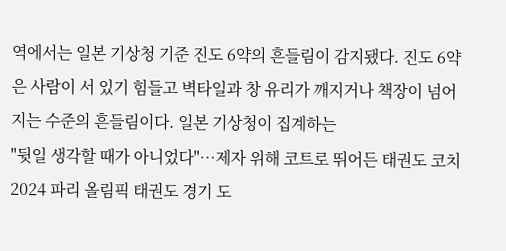역에서는 일본 기상청 기준 진도 6약의 흔들림이 감지됐다. 진도 6약은 사람이 서 있기 힘들고 벽타일과 창 유리가 깨지거나 책장이 넘어지는 수준의 흔들림이다. 일본 기상청이 집계하는
"뒷일 생각할 때가 아니었다"…제자 위해 코트로 뛰어든 태권도 코치
2024 파리 올림픽 태권도 경기 도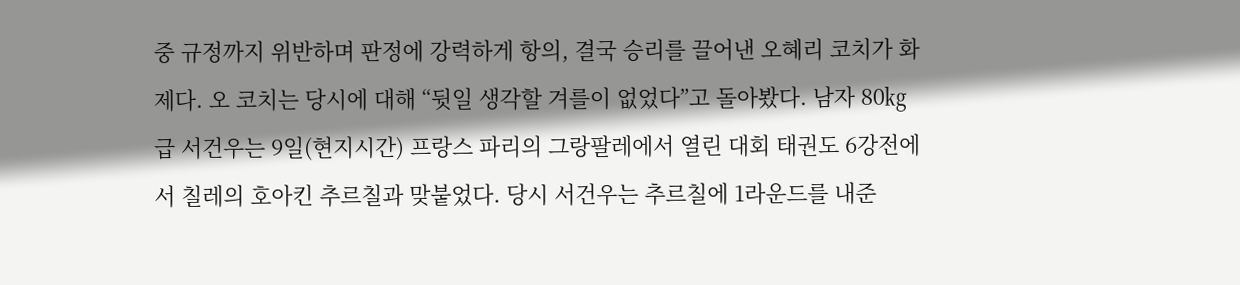중 규정까지 위반하며 판정에 강력하게 항의, 결국 승리를 끌어낸 오혜리 코치가 화제다. 오 코치는 당시에 대해 “뒷일 생각할 겨를이 없었다”고 돌아봤다. 남자 80㎏급 서건우는 9일(현지시간) 프랑스 파리의 그랑팔레에서 열린 대회 태권도 6강전에서 칠레의 호아킨 추르칠과 맞붙었다. 당시 서건우는 추르칠에 1라운드를 내준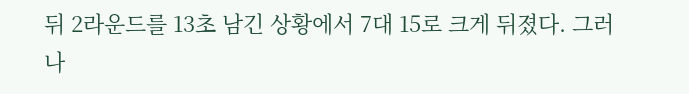뒤 2라운드를 13초 남긴 상황에서 7대 15로 크게 뒤졌다. 그러나